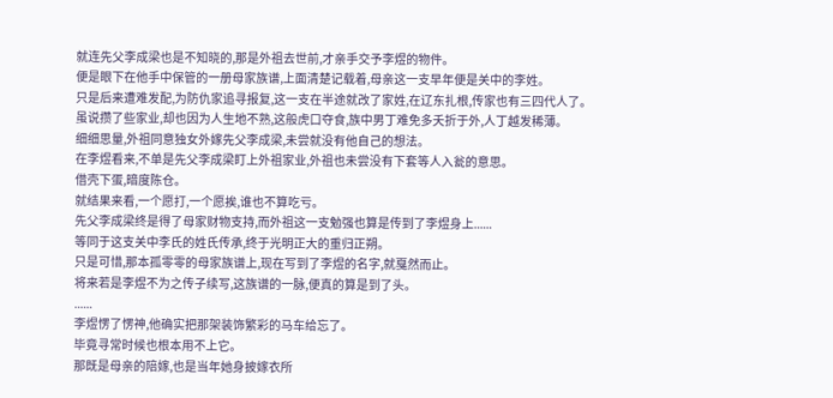就连先父李成梁也是不知晓的,那是外祖去世前,才亲手交予李煜的物件。
便是眼下在他手中保管的一册母家族谱,上面清楚记载着,母亲这一支早年便是关中的李姓。
只是后来遭难发配,为防仇家追寻报复,这一支在半途就改了家姓,在辽东扎根,传家也有三四代人了。
虽说攒了些家业,却也因为人生地不熟,这般虎口夺食,族中男丁难免多夭折于外,人丁越发稀薄。
细细思量,外祖同意独女外嫁先父李成梁,未尝就没有他自己的想法。
在李煜看来,不单是先父李成梁盯上外祖家业,外祖也未尝没有下套等人入瓮的意思。
借壳下蛋,暗度陈仓。
就结果来看,一个愿打,一个愿挨,谁也不算吃亏。
先父李成梁终是得了母家财物支持,而外祖这一支勉强也算是传到了李煜身上......
等同于这支关中李氏的姓氏传承,终于光明正大的重归正朔。
只是可惜,那本孤零零的母家族谱上,现在写到了李煜的名字,就戛然而止。
将来若是李煜不为之传子续写,这族谱的一脉,便真的算是到了头。
......
李煜愣了愣神,他确实把那架装饰繁彩的马车给忘了。
毕竟寻常时候也根本用不上它。
那既是母亲的陪嫁,也是当年她身披嫁衣所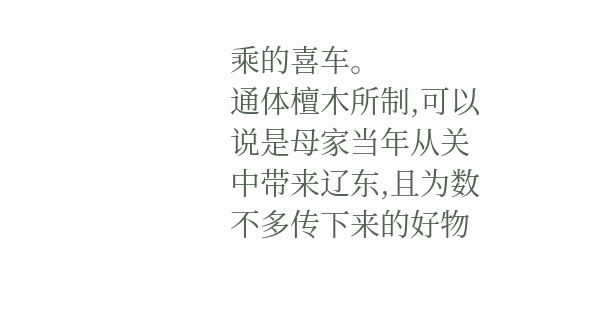乘的喜车。
通体檀木所制,可以说是母家当年从关中带来辽东,且为数不多传下来的好物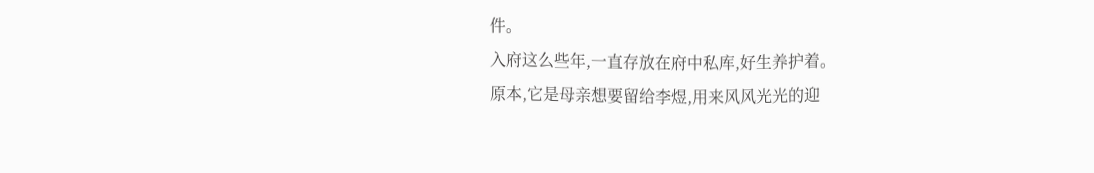件。
入府这么些年,一直存放在府中私库,好生养护着。
原本,它是母亲想要留给李煜,用来风风光光的迎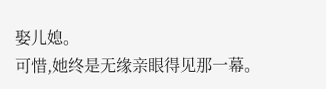娶儿媳。
可惜,她终是无缘亲眼得见那一幕。